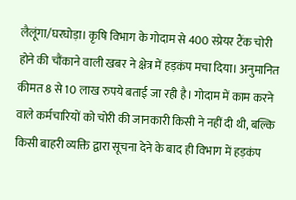लैलूंगा/घरघोड़ा। कृषि विभाग के गोदाम से 400 स्प्रेयर टैंक चोरी होने की चौंकाने वाली खबर ने क्षेत्र में हड़कंप मचा दिया। अनुमानित कीमत 8 से 10 लाख रुपये बताई जा रही है। गोदाम में काम करने वाले कर्मचारियों को चोरी की जानकारी किसी ने नहीं दी थी, बल्कि किसी बाहरी व्यक्ति द्वारा सूचना देने के बाद ही विभाग में हड़कंप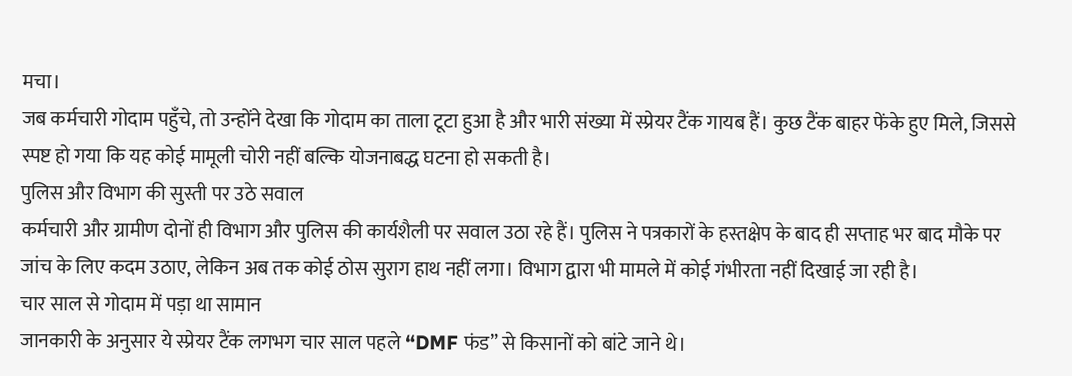मचा।
जब कर्मचारी गोदाम पहुँचे, तो उन्होंने देखा कि गोदाम का ताला टूटा हुआ है और भारी संख्या में स्प्रेयर टैंक गायब हैं। कुछ टैंक बाहर फेंके हुए मिले, जिससे स्पष्ट हो गया कि यह कोई मामूली चोरी नहीं बल्कि योजनाबद्ध घटना हो सकती है।
पुलिस और विभाग की सुस्ती पर उठे सवाल
कर्मचारी और ग्रामीण दोनों ही विभाग और पुलिस की कार्यशैली पर सवाल उठा रहे हैं। पुलिस ने पत्रकारों के हस्तक्षेप के बाद ही सप्ताह भर बाद मौके पर जांच के लिए कदम उठाए, लेकिन अब तक कोई ठोस सुराग हाथ नहीं लगा। विभाग द्वारा भी मामले में कोई गंभीरता नहीं दिखाई जा रही है।
चार साल से गोदाम में पड़ा था सामान
जानकारी के अनुसार ये स्प्रेयर टैंक लगभग चार साल पहले “DMF फंड” से किसानों को बांटे जाने थे।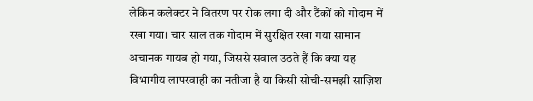लेकिन कलेक्टर ने वितरण पर रोक लगा दी और टैंकों को गोदाम में रखा गया। चार साल तक गोदाम में सुरक्षित रखा गया सामान अचानक गायब हो गया, जिससे सवाल उठते हैं कि क्या यह विभागीय लापरवाही का नतीजा है या किसी सोची-समझी साज़िश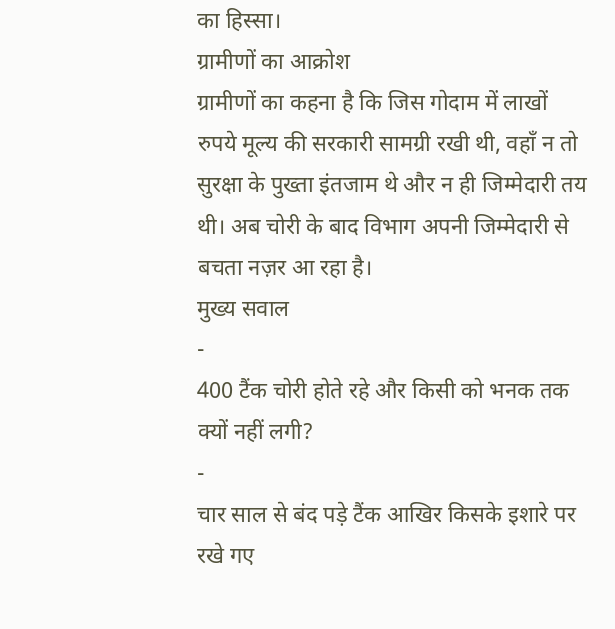का हिस्सा।
ग्रामीणों का आक्रोश
ग्रामीणों का कहना है कि जिस गोदाम में लाखों रुपये मूल्य की सरकारी सामग्री रखी थी, वहाँ न तो सुरक्षा के पुख्ता इंतजाम थे और न ही जिम्मेदारी तय थी। अब चोरी के बाद विभाग अपनी जिम्मेदारी से बचता नज़र आ रहा है।
मुख्य सवाल
-
400 टैंक चोरी होते रहे और किसी को भनक तक क्यों नहीं लगी?
-
चार साल से बंद पड़े टैंक आखिर किसके इशारे पर रखे गए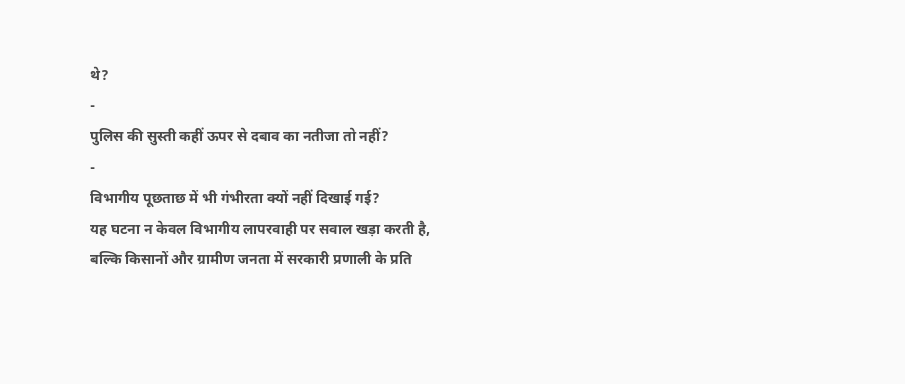थे?
-
पुलिस की सुस्ती कहीं ऊपर से दबाव का नतीजा तो नहीं?
-
विभागीय पूछताछ में भी गंभीरता क्यों नहीं दिखाई गई?
यह घटना न केवल विभागीय लापरवाही पर सवाल खड़ा करती है, बल्कि किसानों और ग्रामीण जनता में सरकारी प्रणाली के प्रति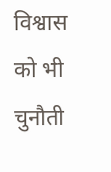विश्वास को भी चुनौती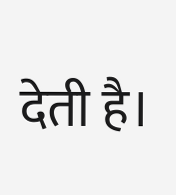देती है।